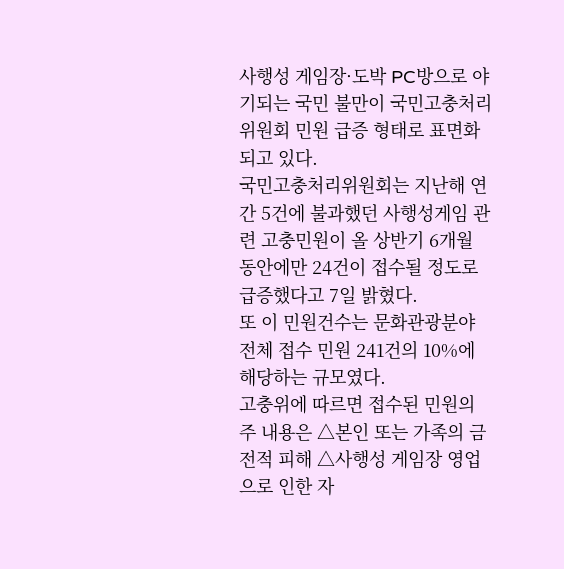사행성 게임장·도박 PC방으로 야기되는 국민 불만이 국민고충처리위원회 민원 급증 형태로 표면화되고 있다.
국민고충처리위원회는 지난해 연간 5건에 불과했던 사행성게임 관련 고충민원이 올 상반기 6개월 동안에만 24건이 접수될 정도로 급증했다고 7일 밝혔다.
또 이 민원건수는 문화관광분야 전체 접수 민원 241건의 10%에 해당하는 규모였다.
고충위에 따르면 접수된 민원의 주 내용은 △본인 또는 가족의 금전적 피해 △사행성 게임장 영업으로 인한 자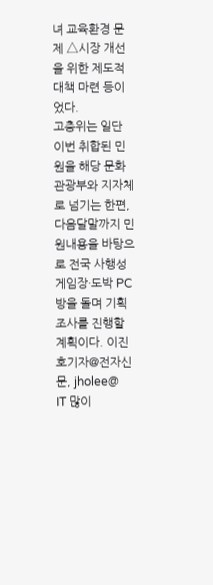녀 교육환경 문제 △시장 개선을 위한 제도적 대책 마련 등이었다.
고충위는 일단 이번 취합된 민원을 해당 문화관광부와 지자체로 넘기는 한편, 다음달말까지 민원내용을 바탕으로 전국 사행성 게임장·도박 PC방을 돌며 기획조사를 진행할 계획이다. 이진호기자@전자신문, jholee@
IT 많이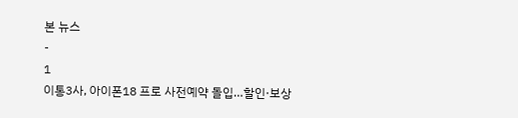본 뉴스
-
1
이통3사, 아이폰18 프로 사전예약 돌입…할인·보상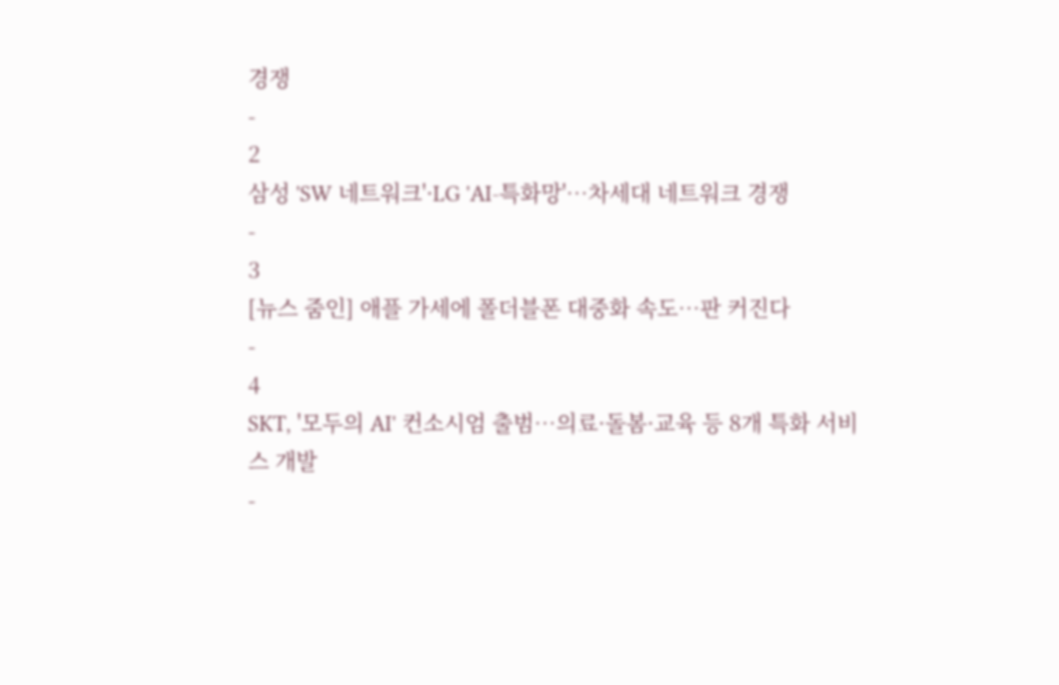경쟁
-
2
삼성 'SW 네트워크'·LG 'AI-특화망'…차세대 네트워크 경쟁
-
3
[뉴스 줌인] 애플 가세에 폴더블폰 대중화 속도…판 커진다
-
4
SKT, '모두의 AI' 컨소시엄 출범…의료·돌봄·교육 등 8개 특화 서비스 개발
-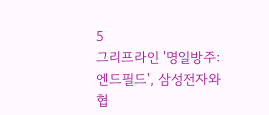5
그리프라인 '명일방주: 엔드필드', 삼성전자와 협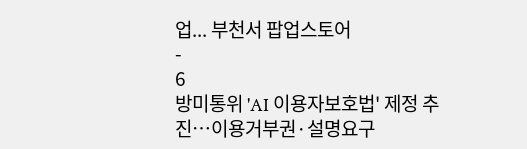업... 부천서 팝업스토어
-
6
방미통위 'AI 이용자보호법' 제정 추진…이용거부권·설명요구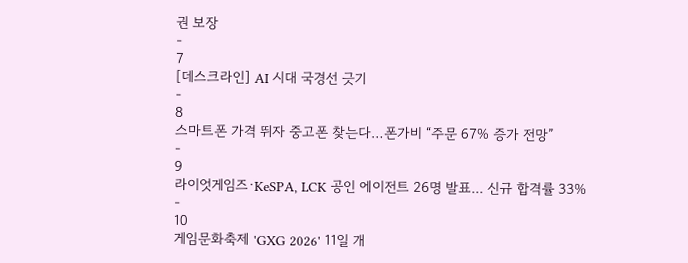권 보장
-
7
[데스크라인] AI 시대 국경선 긋기
-
8
스마트폰 가격 뛰자 중고폰 찾는다…폰가비 “주문 67% 증가 전망”
-
9
라이엇게임즈·KeSPA, LCK 공인 에이전트 26명 발표... 신규 합격률 33%
-
10
게임문화축제 'GXG 2026' 11일 개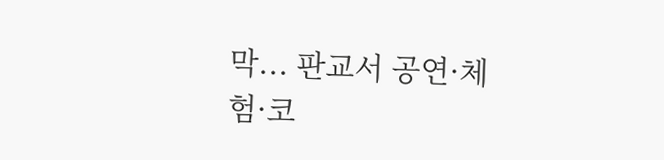막... 판교서 공연·체험·코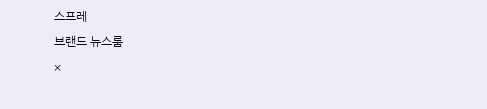스프레
브랜드 뉴스룸
×